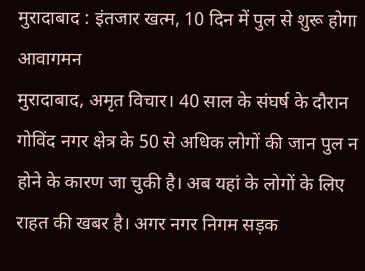मुरादाबाद : इंतजार खत्म, 10 दिन में पुल से शुरू होगा आवागमन
मुरादाबाद, अमृत विचार। 40 साल के संघर्ष के दौरान गोविंद नगर क्षेत्र के 50 से अधिक लोगों की जान पुल न होने के कारण जा चुकी है। अब यहां के लोगों के लिए राहत की खबर है। अगर नगर निगम सड़क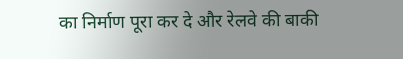का निर्माण पूरा कर दे और रेलवे की बाकी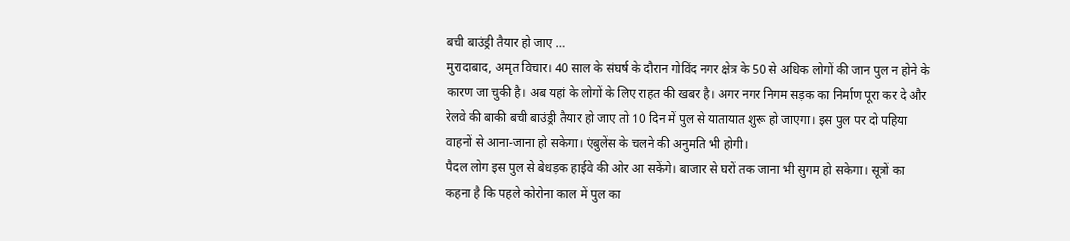बची बाउंड्री तैयार हो जाए …
मुरादाबाद, अमृत विचार। 40 साल के संघर्ष के दौरान गोविंद नगर क्षेत्र के 50 से अधिक लोगों की जान पुल न होने के कारण जा चुकी है। अब यहां के लोगों के लिए राहत की खबर है। अगर नगर निगम सड़क का निर्माण पूरा कर दे और रेलवे की बाकी बची बाउंड्री तैयार हो जाए तो 10 दिन में पुल से यातायात शुरू हो जाएगा। इस पुल पर दो पहिया वाहनों से आना-जाना हो सकेगा। एंबुलेंस के चलने की अनुमति भी होगी।
पैदल लोग इस पुल से बेधड़क हाईवे की ओर आ सकेंगे। बाजार से घरों तक जाना भी सुगम हो सकेगा। सूत्रों का कहना है कि पहले कोरोना काल में पुल का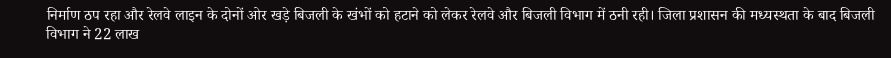निर्माण ठप रहा और रेलवे लाइन के दोनों ओर खड़े बिजली के खंभों को हटाने को लेकर रेलवे और बिजली विभाग में ठनी रही। जिला प्रशासन की मध्यस्थता के बाद बिजली विभाग ने 22 लाख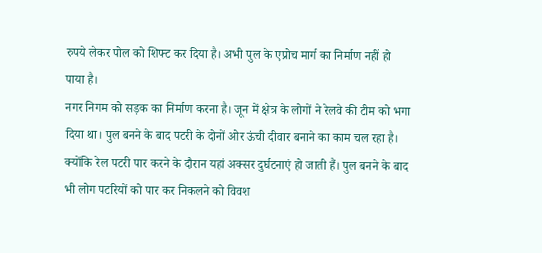रुपये लेकर पोल को शिफ्ट कर दिया है। अभी पुल के एप्रोच मार्ग का निर्माण नहीं हो पाया है।
नगर निगम को सड़क का निर्माण करना है। जून में क्षेत्र के लोगों ने रेलवे की टीम को भगा दिया था। पुल बनने के बाद पटरी के दोनों ओर ऊंची दीवार बनाने का काम चल रहा है। क्योंकि रेल पटरी पार करने के दौरान यहां अक्सर दुर्घटनाएं हो जाती हैं। पुल बनने के बाद भी लोग पटरियों को पार कर निकलने को विवश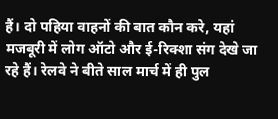हैं। दो पहिया वाहनों की बात कौन करे, यहां मजबूरी में लोग ऑटो और ई-रिक्शा संग देखे जा रहे हैं। रेलवे ने बीते साल मार्च में ही पुल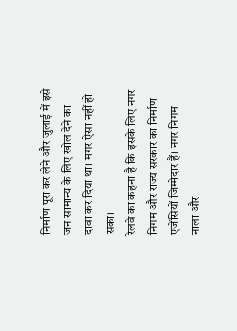निर्माण पूरा कर लेने और जुलाई में इसे जन सामान्य के लिए खोल देने का दावा कर दिया था। मगर ऐसा नहीं हो सका।
रेलवे का कहना है कि इसके लिए नगर निगम और राज्य सरकार का निर्माण एजेंसियों जिम्मेदार हैं। नगर निगम नाला और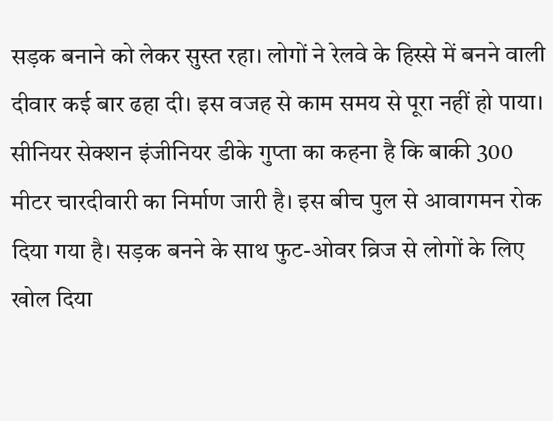सड़क बनाने को लेकर सुस्त रहा। लोगों ने रेलवे के हिस्से में बनने वाली दीवार कई बार ढहा दी। इस वजह से काम समय से पूरा नहीं हो पाया।
सीनियर सेक्शन इंजीनियर डीके गुप्ता का कहना है कि बाकी 300 मीटर चारदीवारी का निर्माण जारी है। इस बीच पुल से आवागमन रोक दिया गया है। सड़क बनने के साथ फुट-ओवर व्रिज से लोगों के लिए खोल दिया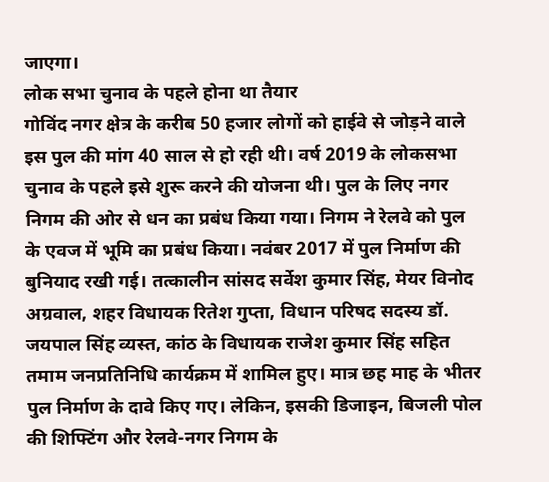जाएगा।
लोक सभा चुनाव के पहले होना था तैयार
गोविंद नगर क्षेत्र के करीब 50 हजार लोगों को हाईवे से जोड़ने वाले इस पुल की मांग 40 साल से हो रही थी। वर्ष 2019 के लोकसभा चुनाव के पहले इसे शुरू करने की योजना थी। पुल के लिए नगर निगम की ओर से धन का प्रबंध किया गया। निगम ने रेलवे को पुल के एवज में भूमि का प्रबंध किया। नवंबर 2017 में पुल निर्माण की बुनियाद रखी गई। तत्कालीन सांसद सर्वेश कुमार सिंह, मेयर विनोद अग्रवाल, शहर विधायक रितेश गुप्ता, विधान परिषद सदस्य डॉ. जयपाल सिंह व्यस्त, कांठ के विधायक राजेश कुमार सिंह सहित तमाम जनप्रतिनिधि कार्यक्रम में शामिल हुए। मात्र छह माह के भीतर पुल निर्माण के दावे किए गए। लेकिन, इसकी डिजाइन, बिजली पोल की शिफ्टिंग और रेलवे-नगर निगम के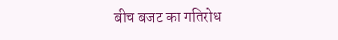बीच बजट का गतिरोध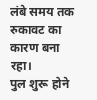लंबे समय तक रुकावट का कारण बना रहा।
पुल शुरू होने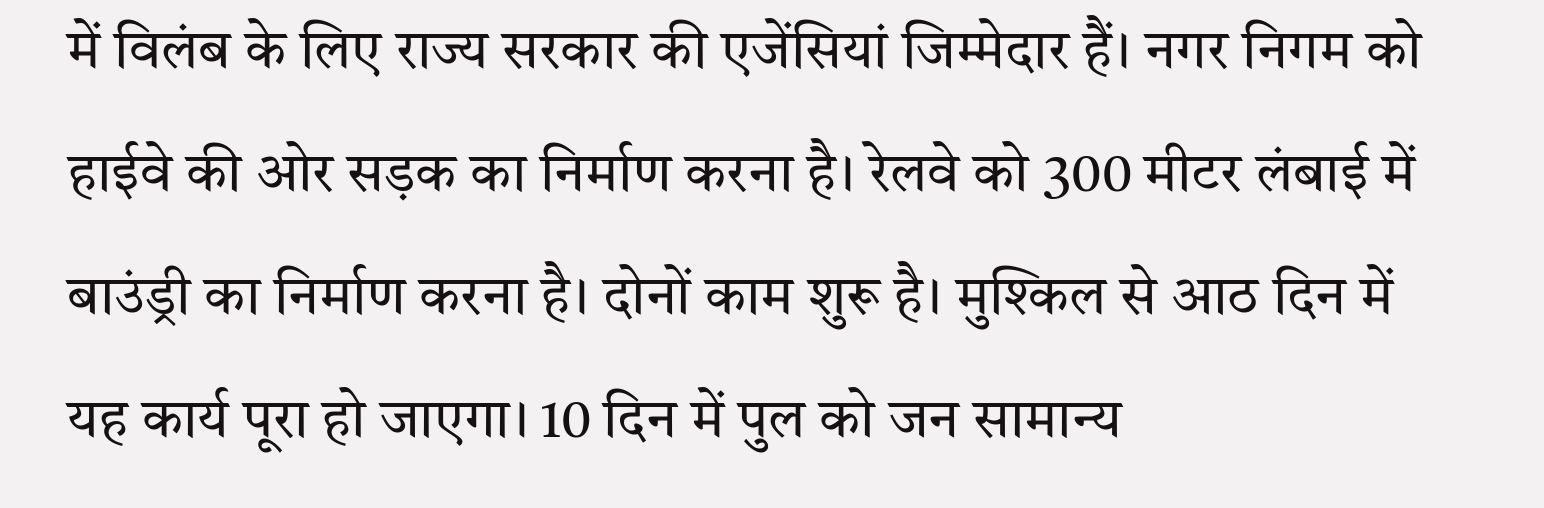में विलंब के लिए राज्य सरकार की एजेंसियां जिम्मेदार हैं। नगर निगम को हाईवे की ओर सड़क का निर्माण करना है। रेलवे को 300 मीटर लंबाई में बाउंड्री का निर्माण करना है। दोनों काम शुरू है। मुश्किल से आठ दिन में यह कार्य पूरा हो जाएगा। 10 दिन में पुल को जन सामान्य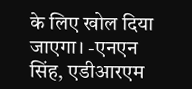के लिए खोल दिया जाएगा। -एनएन सिंह, एडीआरएम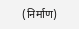(निर्माण)